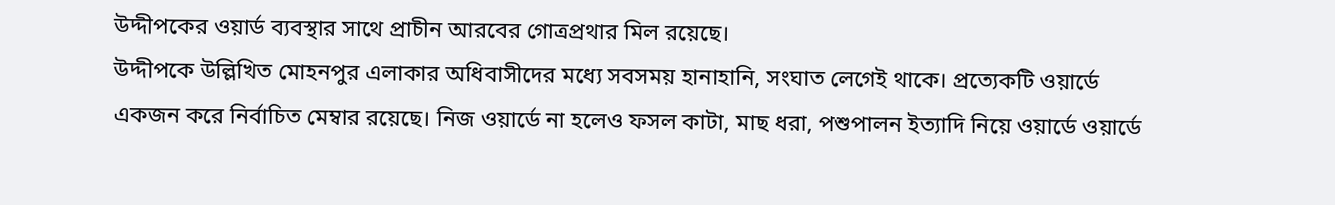উদ্দীপকের ওয়ার্ড ব্যবস্থার সাথে প্রাচীন আরবের গোত্রপ্রথার মিল রয়েছে।
উদ্দীপকে উল্লিখিত মোহনপুর এলাকার অধিবাসীদের মধ্যে সবসময় হানাহানি, সংঘাত লেগেই থাকে। প্রত্যেকটি ওয়ার্ডে একজন করে নির্বাচিত মেম্বার রয়েছে। নিজ ওয়ার্ডে না হলেও ফসল কাটা, মাছ ধরা, পশুপালন ইত্যাদি নিয়ে ওয়ার্ডে ওয়ার্ডে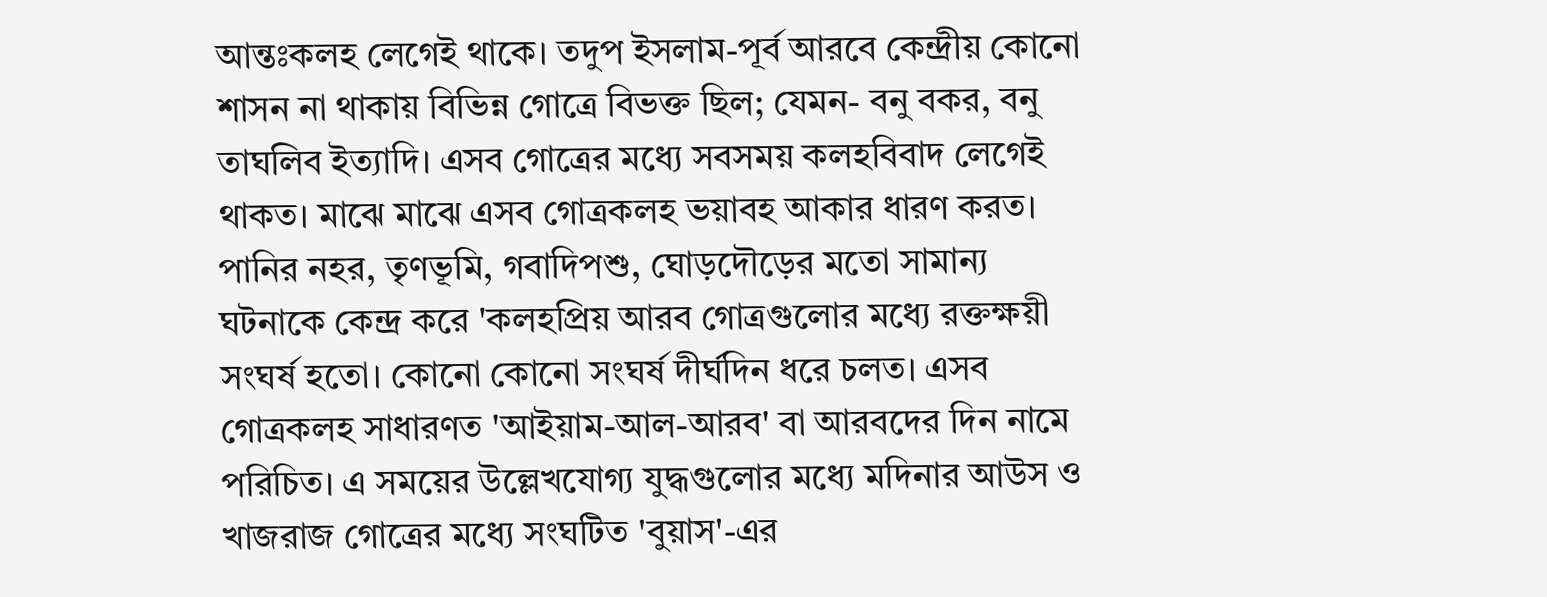আন্তঃকলহ লেগেই থাকে। তদুপ ইসলাম-পূর্ব আরবে কেন্দ্রীয় কোনো শাসন না থাকায় বিভিন্ন গোত্রে বিভক্ত ছিল; যেমন- বনু বকর, বনু তাঘলিব ইত্যাদি। এসব গোত্রের মধ্যে সবসময় কলহবিবাদ লেগেই থাকত। মাঝে মাঝে এসব গোত্রকলহ ভয়াবহ আকার ধারণ করত। পানির নহর, তৃণভূমি, গবাদিপশু, ঘোড়দৌড়ের মতো সামান্য ঘটনাকে কেন্দ্র করে 'কলহপ্রিয় আরব গোত্রগুলোর মধ্যে রক্তক্ষয়ী সংঘর্ষ হতো। কোনো কোনো সংঘর্ষ দীর্ঘদিন ধরে চলত। এসব গোত্রকলহ সাধারণত 'আইয়াম-আল-আরব' বা আরবদের দিন নামে পরিচিত। এ সময়ের উল্লেখযোগ্য যুদ্ধগুলোর মধ্যে মদিনার আউস ও খাজরাজ গোত্রের মধ্যে সংঘটিত 'বুয়াস'-এর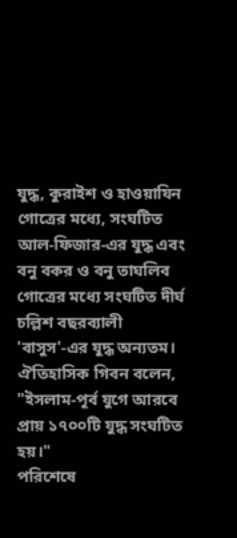যুদ্ধ, কুরাইশ ও হাওয়াযিন গোত্রের মধ্যে, সংঘটিত আল-ফিজার-এর যুদ্ধ এবং বনু বকর ও বনু তাঘলিব গোত্রের মধ্যে সংঘটিত দীর্ঘ চল্লিশ বছরব্যালী 'বাসুস'-এর যুদ্ধ অন্যতম। ঐতিহাসিক গিবন বলেন, "ইসলাম-পূর্ব যুগে আরবে প্রায় ১৭০০টি যুদ্ধ সংঘটিত হয়।"
পরিশেষে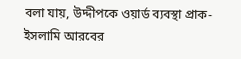বলা যায়, উদ্দীপকে ওয়ার্ড ব্যবস্থা প্রাক-ইসলামি আরবের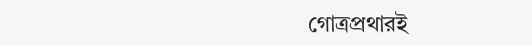গোত্রপ্রথারই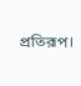প্রতিরূপ।